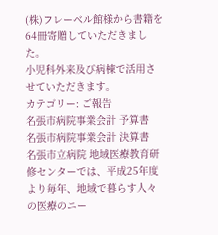(株)フレーベル館様から書籍を64冊寄贈していただきました。
小児科外来及び病棟で活用させていただきます。
カテゴリー: ご報告
名張市病院事業会計 予算書
名張市病院事業会計 決算書
名張市立病院 地域医療教育研修センターでは、平成25年度より毎年、地域で暮らす人々の医療のニー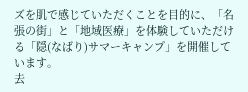ズを肌で感じていただくことを目的に、「名張の街」と「地域医療」を体験していただける「隠(なばり)サマーキャンプ」を開催しています。
去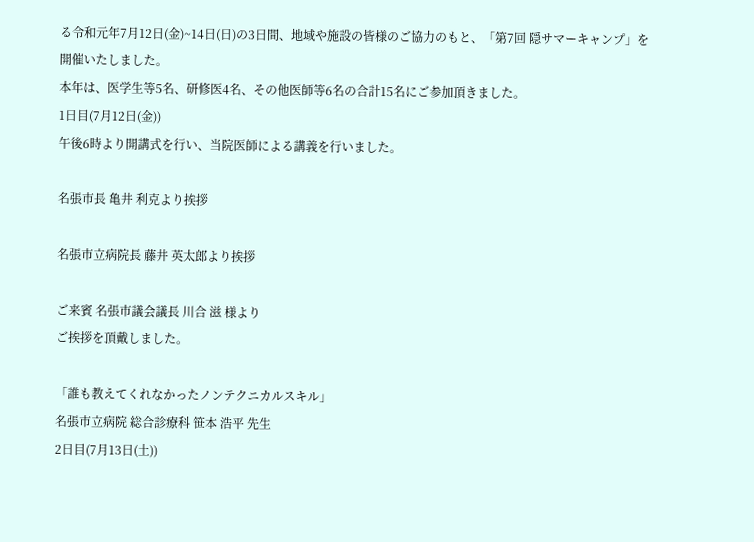る令和元年7月12日(金)~14日(日)の3日間、地域や施設の皆様のご協力のもと、「第7回 隠サマーキャンプ」を開催いたしました。
本年は、医学生等5名、研修医4名、その他医師等6名の合計15名にご参加頂きました。
1日目(7月12日(金))
午後6時より開講式を行い、当院医師による講義を行いました。

名張市長 亀井 利克より挨拶

名張市立病院長 藤井 英太郎より挨拶

ご来賓 名張市議会議長 川合 滋 様より
ご挨拶を頂戴しました。

「誰も教えてくれなかったノンテクニカルスキル」
名張市立病院 総合診療科 笹本 浩平 先生
2日目(7月13日(土))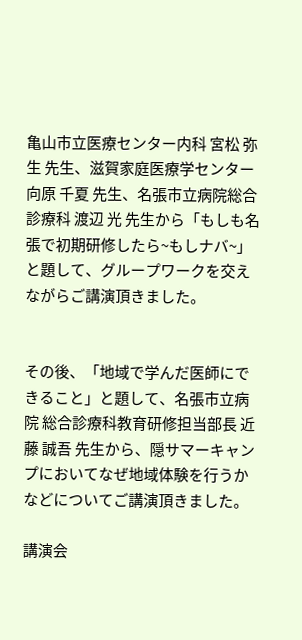亀山市立医療センター内科 宮松 弥生 先生、滋賀家庭医療学センター 向原 千夏 先生、名張市立病院総合診療科 渡辺 光 先生から「もしも名張で初期研修したら~もしナバ~」と題して、グループワークを交えながらご講演頂きました。


その後、「地域で学んだ医師にできること」と題して、名張市立病院 総合診療科教育研修担当部長 近藤 誠吾 先生から、隠サマーキャンプにおいてなぜ地域体験を行うかなどについてご講演頂きました。

講演会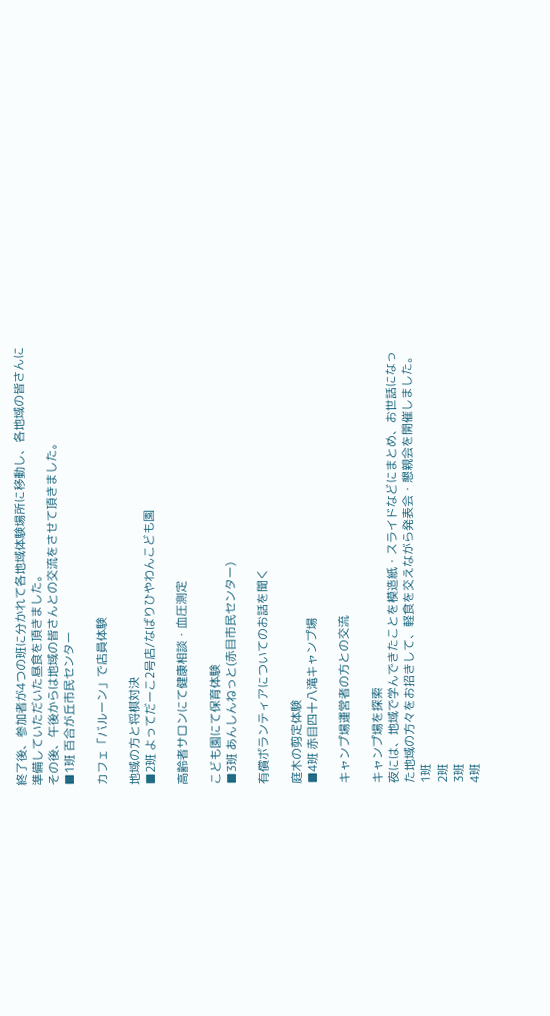終了後、参加者が4つの班に分かれて各地域体験場所に移動し、各地域の皆さんに準備していただいた昼食を頂きました。
その後、午後からは地域の皆さんとの交流をさせて頂きました。
■1班 百合が丘市民センター

カフェ「バルーン」で店員体験

地域の方と将棋対決
■2班 よってだーこ2号店/なばりひやわんこども園

高齢者サロンにて健康相談・血圧測定

こども園にて保育体験
■3班 あんしんねっと(赤目市民センター)

有償ボランティアについてのお話を聞く

庭木の剪定体験
■4班 赤目四十八滝キャンプ場

キャンプ場運営者の方との交流

キャンプ場を探索
夜には、地域で学んできたことを模造紙・スライドなどにまとめ、お世話になった地域の方々をお招きして、軽食を交えながら発表会・懇親会を開催しました。
1班
2班
3班
4班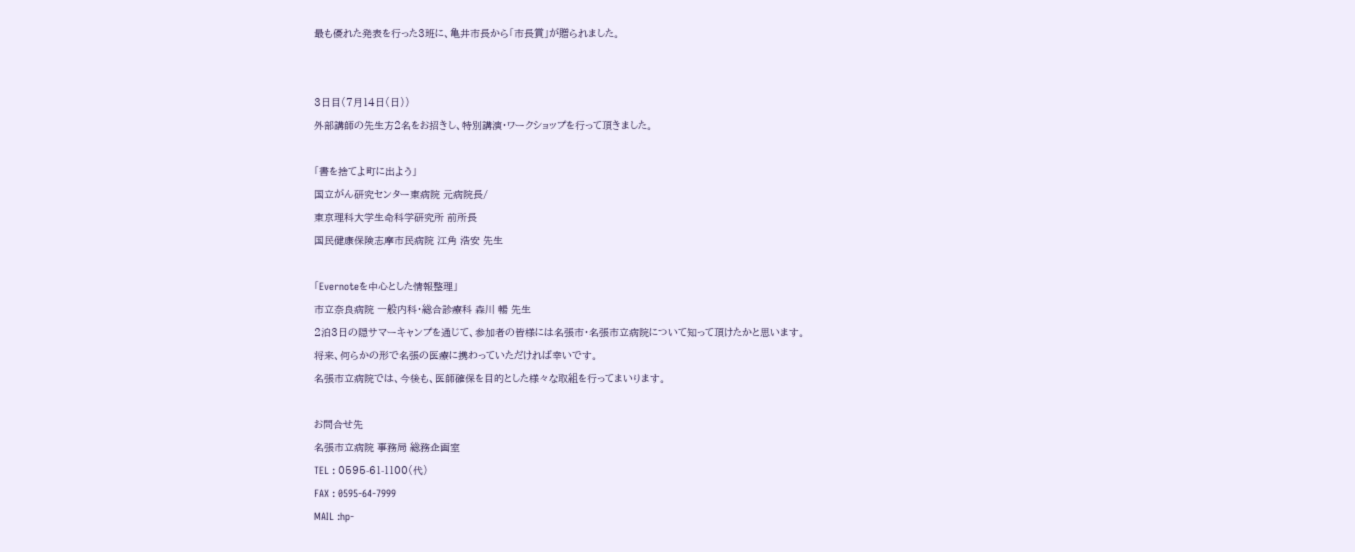最も優れた発表を行った3班に、亀井市長から「市長賞」が贈られました。


3日目(7月14日(日))
外部講師の先生方2名をお招きし、特別講演・ワークショップを行って頂きました。

「書を捨てよ町に出よう」
国立がん研究センター東病院 元病院長/
東京理科大学生命科学研究所 前所長
国民健康保険志摩市民病院 江角 浩安 先生

「Evernoteを中心とした情報整理」
市立奈良病院 一般内科・総合診療科 森川 暢 先生
2泊3日の隠サマーキャンプを通じて、参加者の皆様には名張市・名張市立病院について知って頂けたかと思います。
将来、何らかの形で名張の医療に携わっていただければ幸いです。
名張市立病院では、今後も、医師確保を目的とした様々な取組を行ってまいります。

お問合せ先
名張市立病院 事務局 総務企画室
TEL : 0595-61-1100(代)
FAX : 0595-64-7999
MAIL :hp-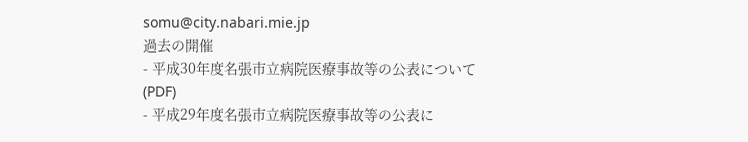somu@city.nabari.mie.jp
過去の開催
- 平成30年度名張市立病院医療事故等の公表について(PDF)
- 平成29年度名張市立病院医療事故等の公表に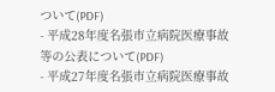ついて(PDF)
- 平成28年度名張市立病院医療事故等の公表について(PDF)
- 平成27年度名張市立病院医療事故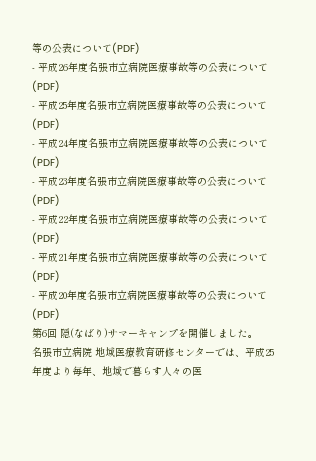等の公表について(PDF)
- 平成26年度名張市立病院医療事故等の公表について(PDF)
- 平成25年度名張市立病院医療事故等の公表について(PDF)
- 平成24年度名張市立病院医療事故等の公表について(PDF)
- 平成23年度名張市立病院医療事故等の公表について(PDF)
- 平成22年度名張市立病院医療事故等の公表について(PDF)
- 平成21年度名張市立病院医療事故等の公表について(PDF)
- 平成20年度名張市立病院医療事故等の公表について(PDF)
第6回 隠(なばり)サマーキャンプを開催しました。
名張市立病院 地域医療教育研修センターでは、平成25年度より毎年、地域で暮らす人々の医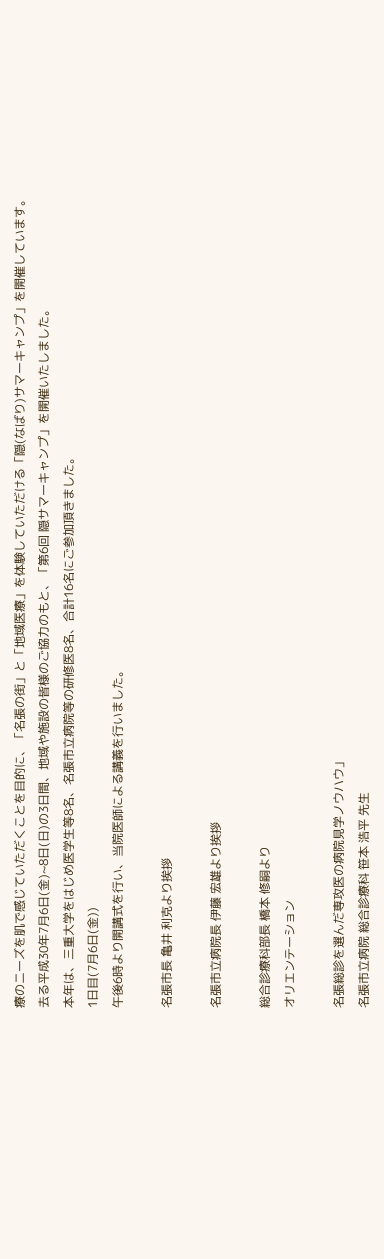療のニーズを肌で感じていただくことを目的に、「名張の街」と「地域医療」を体験していただける「隠(なばり)サマーキャンプ」を開催しています。
去る平成30年7月6日(金)~8日(日)の3日間、地域や施設の皆様のご協力のもと、「第6回 隠サマーキャンプ」を開催いたしました。
本年は、三重大学をはじめ医学生等8名、名張市立病院等の研修医8名、合計16名にご参加頂きました。
1日目(7月6日(金))
午後6時より開講式を行い、当院医師による講義を行いました。

名張市長 亀井 利克より挨拶

名張市立病院長 伊藤 宏雄より挨拶

総合診療科部長 橋本 修嗣より
オリエンテーション

名張総診を選んだ専攻医の病院見学ノウハウ」
名張市立病院 総合診療科 笹本 浩平 先生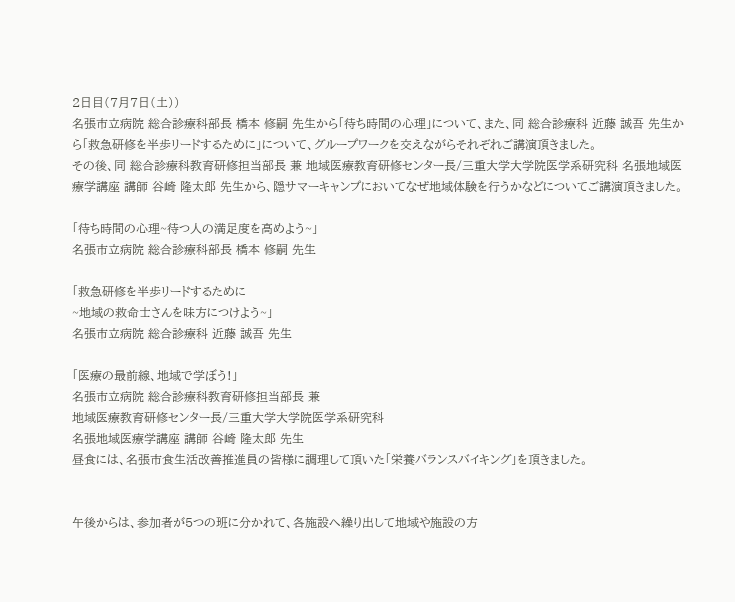2日目(7月7日(土))
名張市立病院 総合診療科部長 橋本 修嗣 先生から「待ち時間の心理」について、また、同 総合診療科 近藤 誠吾 先生から「救急研修を半歩リードするために」について、グループワークを交えながらそれぞれご講演頂きました。
その後、同 総合診療科教育研修担当部長 兼 地域医療教育研修センター長/三重大学大学院医学系研究科 名張地域医療学講座 講師 谷崎 隆太郎 先生から、隠サマーキャンプにおいてなぜ地域体験を行うかなどについてご講演頂きました。

「待ち時間の心理~待つ人の満足度を高めよう~」
名張市立病院 総合診療科部長 橋本 修嗣 先生

「救急研修を半歩リードするために
~地域の救命士さんを味方につけよう~」
名張市立病院 総合診療科 近藤 誠吾 先生

「医療の最前線、地域で学ぼう!」
名張市立病院 総合診療科教育研修担当部長 兼
地域医療教育研修センター長/三重大学大学院医学系研究科
名張地域医療学講座 講師 谷崎 隆太郎 先生
昼食には、名張市食生活改善推進員の皆様に調理して頂いた「栄養バランスバイキング」を頂きました。


午後からは、参加者が5つの班に分かれて、各施設へ繰り出して地域や施設の方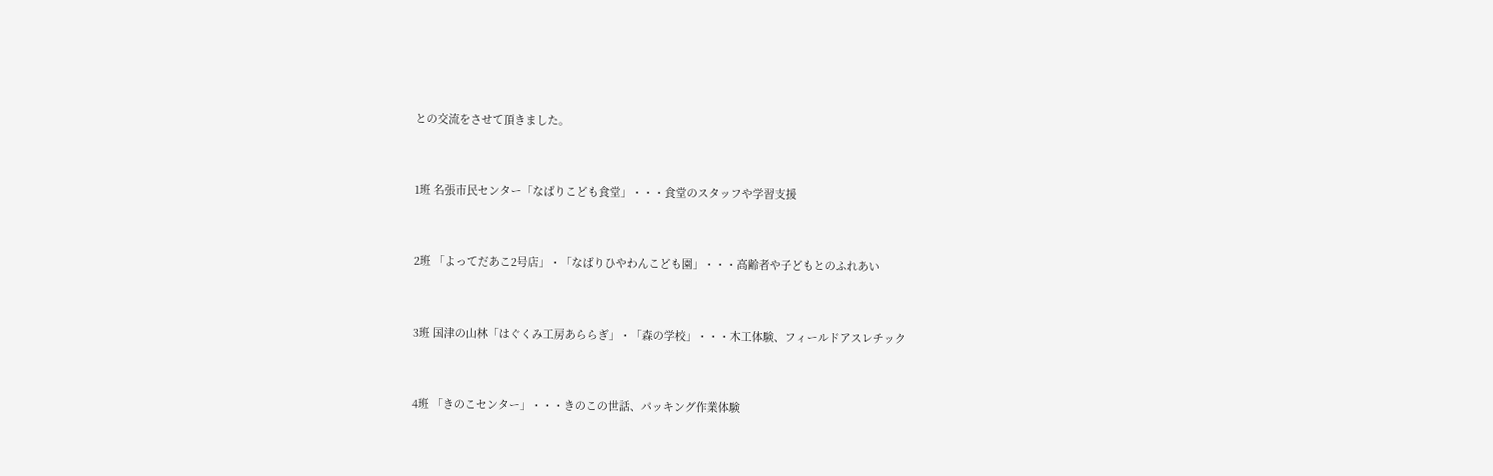との交流をさせて頂きました。


1班 名張市民センター「なばりこども食堂」・・・食堂のスタッフや学習支援


2班 「よってだあこ2号店」・「なばりひやわんこども園」・・・高齢者や子どもとのふれあい


3班 国津の山林「はぐくみ工房あららぎ」・「森の学校」・・・木工体験、フィールドアスレチック


4班 「きのこセンター」・・・きのこの世話、パッキング作業体験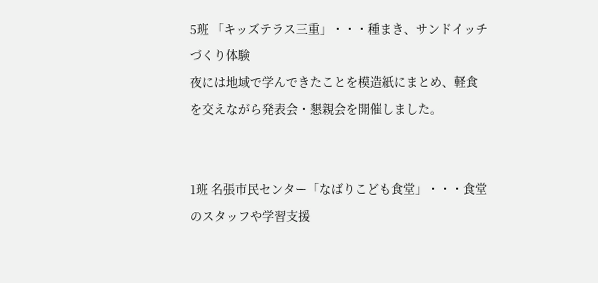5班 「キッズテラス三重」・・・種まき、サンドイッチづくり体験
夜には地域で学んできたことを模造紙にまとめ、軽食を交えながら発表会・懇親会を開催しました。


1班 名張市民センター「なばりこども食堂」・・・食堂のスタッフや学習支援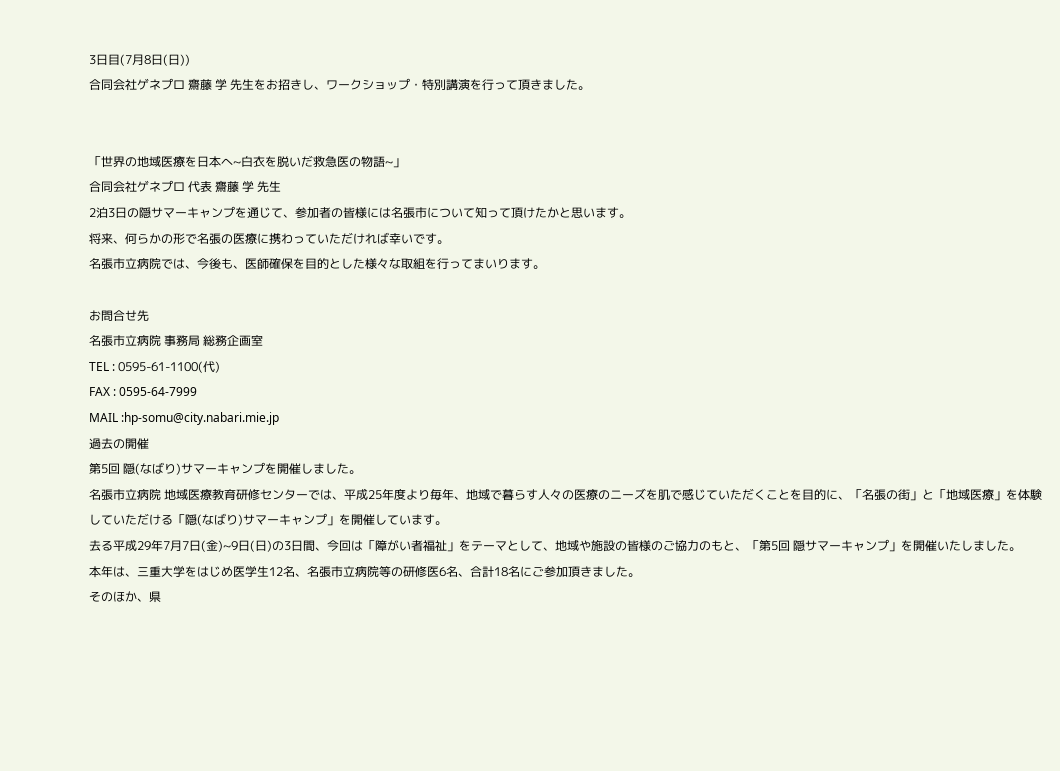3日目(7月8日(日))
合同会社ゲネプロ 齋藤 学 先生をお招きし、ワークショップ・特別講演を行って頂きました。


「世界の地域医療を日本へ~白衣を脱いだ救急医の物語~」
合同会社ゲネプロ 代表 齋藤 学 先生
2泊3日の隠サマーキャンプを通じて、参加者の皆様には名張市について知って頂けたかと思います。
将来、何らかの形で名張の医療に携わっていただければ幸いです。
名張市立病院では、今後も、医師確保を目的とした様々な取組を行ってまいります。

お問合せ先
名張市立病院 事務局 総務企画室
TEL : 0595-61-1100(代)
FAX : 0595-64-7999
MAIL :hp-somu@city.nabari.mie.jp
過去の開催
第5回 隠(なばり)サマーキャンプを開催しました。
名張市立病院 地域医療教育研修センターでは、平成25年度より毎年、地域で暮らす人々の医療のニーズを肌で感じていただくことを目的に、「名張の街」と「地域医療」を体験していただける「隠(なばり)サマーキャンプ」を開催しています。
去る平成29年7月7日(金)~9日(日)の3日間、今回は「障がい者福祉」をテーマとして、地域や施設の皆様のご協力のもと、「第5回 隠サマーキャンプ」を開催いたしました。
本年は、三重大学をはじめ医学生12名、名張市立病院等の研修医6名、合計18名にご参加頂きました。
そのほか、県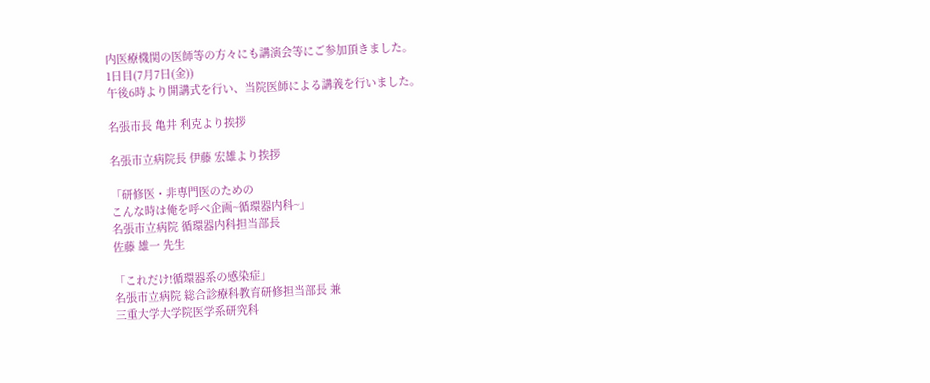内医療機関の医師等の方々にも講演会等にご参加頂きました。
1日目(7月7日(金))
午後6時より開講式を行い、当院医師による講義を行いました。

名張市長 亀井 利克より挨拶

名張市立病院長 伊藤 宏雄より挨拶

「研修医・非専門医のための
こんな時は俺を呼べ企画~循環器内科~」
名張市立病院 循環器内科担当部長
佐藤 雄一 先生

「これだけ!循環器系の感染症」
名張市立病院 総合診療科教育研修担当部長 兼
三重大学大学院医学系研究科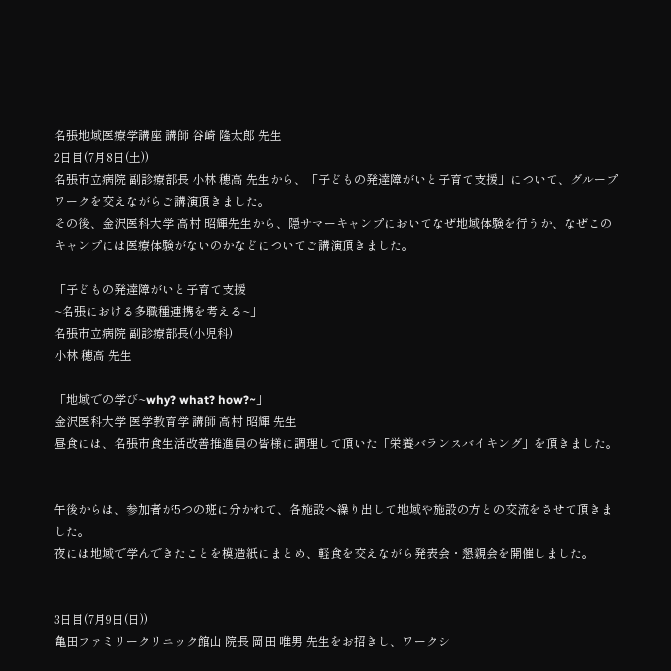名張地域医療学講座 講師 谷崎 隆太郎 先生
2日目(7月8日(土))
名張市立病院 副診療部長 小林 穂高 先生から、「子どもの発達障がいと子育て支援」について、グループワークを交えながらご講演頂きました。
その後、金沢医科大学 高村 昭輝先生から、隠サマーキャンプにおいてなぜ地域体験を行うか、なぜこのキャンプには医療体験がないのかなどについてご講演頂きました。

「子どもの発達障がいと子育て支援
~名張における多職種連携を考える~」
名張市立病院 副診療部長(小児科)
小林 穂高 先生

「地域での学び~why? what? how?~」
金沢医科大学 医学教育学 講師 高村 昭輝 先生
昼食には、名張市食生活改善推進員の皆様に調理して頂いた「栄養バランスバイキング」を頂きました。


午後からは、参加者が5つの班に分かれて、各施設へ繰り出して地域や施設の方との交流をさせて頂きました。
夜には地域で学んできたことを模造紙にまとめ、軽食を交えながら発表会・懇親会を開催しました。


3日目(7月9日(日))
亀田ファミリークリニック館山 院長 岡田 唯男 先生をお招きし、ワークシ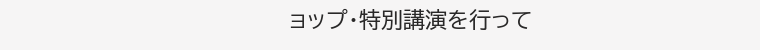ョップ・特別講演を行って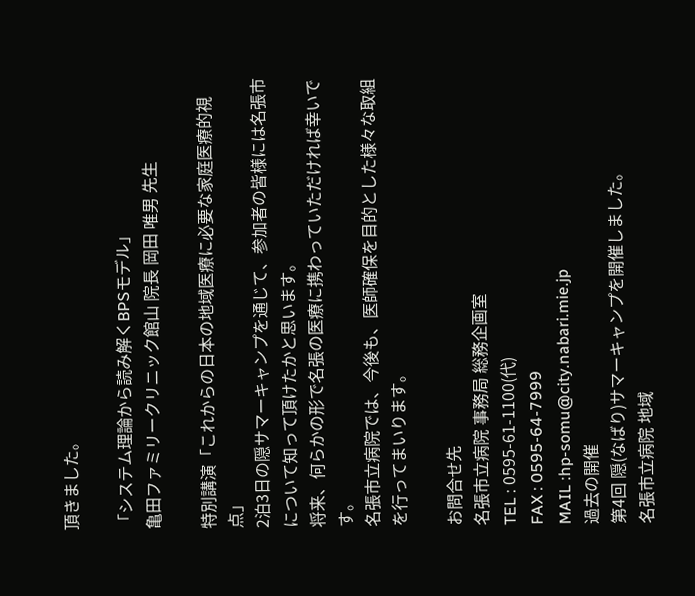頂きました。

「システム理論から読み解くBPSモデル」
亀田ファミリークリニック館山 院長 岡田 唯男 先生

特別講演「これからの日本の地域医療に必要な家庭医療的視点」
2泊3日の隠サマーキャンプを通じて、参加者の皆様には名張市について知って頂けたかと思います。
将来、何らかの形で名張の医療に携わっていただければ幸いです。
名張市立病院では、今後も、医師確保を目的とした様々な取組を行ってまいります。

お問合せ先
名張市立病院 事務局 総務企画室
TEL : 0595-61-1100(代)
FAX : 0595-64-7999
MAIL :hp-somu@city.nabari.mie.jp
過去の開催
第4回 隠(なばり)サマーキャンプを開催しました。
名張市立病院 地域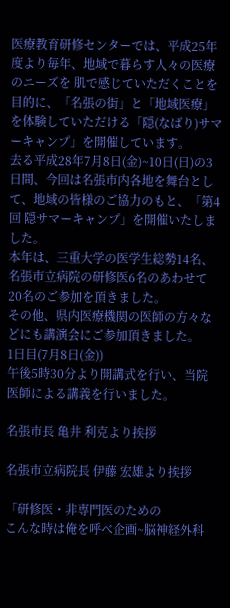医療教育研修センターでは、平成25年度より毎年、地域で暮らす人々の医療のニーズを 肌で感じていただくことを目的に、「名張の街」と「地域医療」を体験していただける「隠(なばり)サマーキャンプ」を開催しています。
去る平成28年7月8日(金)~10日(日)の3日間、今回は名張市内各地を舞台として、地域の皆様のご協力のもと、「第4回 隠サマーキャンプ」を開催いたしました。
本年は、三重大学の医学生総勢14名、名張市立病院の研修医6名のあわせて20名のご参加を頂きました。
その他、県内医療機関の医師の方々などにも講演会にご参加頂きました。
1日目(7月8日(金))
午後5時30分より開講式を行い、当院医師による講義を行いました。

名張市長 亀井 利克より挨拶

名張市立病院長 伊藤 宏雄より挨拶

「研修医・非専門医のための
こんな時は俺を呼べ企画~脳神経外科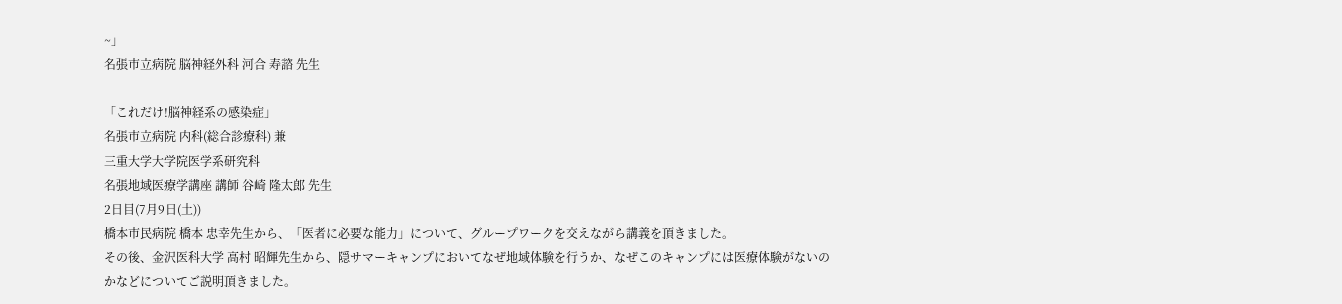~」
名張市立病院 脳神経外科 河合 寿諮 先生

「これだけ!脳神経系の感染症」
名張市立病院 内科(総合診療科) 兼
三重大学大学院医学系研究科
名張地域医療学講座 講師 谷崎 隆太郎 先生
2日目(7月9日(土))
橋本市民病院 橋本 忠幸先生から、「医者に必要な能力」について、グループワークを交えながら講義を頂きました。
その後、金沢医科大学 高村 昭輝先生から、隠サマーキャンプにおいてなぜ地域体験を行うか、なぜこのキャンプには医療体験がないのかなどについてご説明頂きました。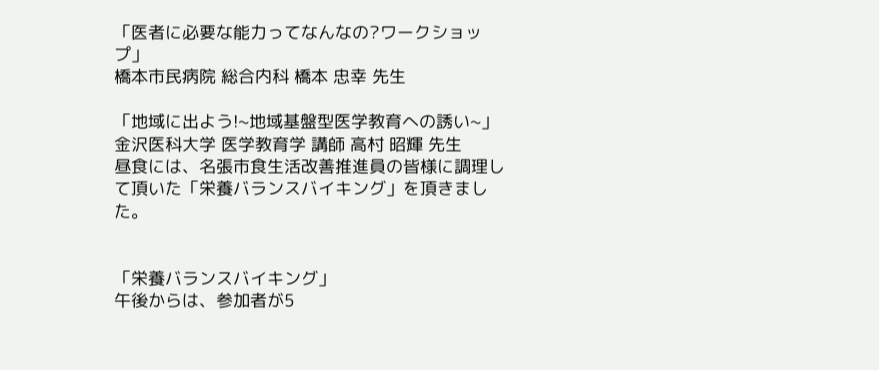「医者に必要な能力ってなんなの?ワークショップ」
橋本市民病院 総合内科 橋本 忠幸 先生

「地域に出よう!~地域基盤型医学教育への誘い~」
金沢医科大学 医学教育学 講師 高村 昭輝 先生
昼食には、名張市食生活改善推進員の皆様に調理して頂いた「栄養バランスバイキング」を頂きました。


「栄養バランスバイキング」
午後からは、参加者が5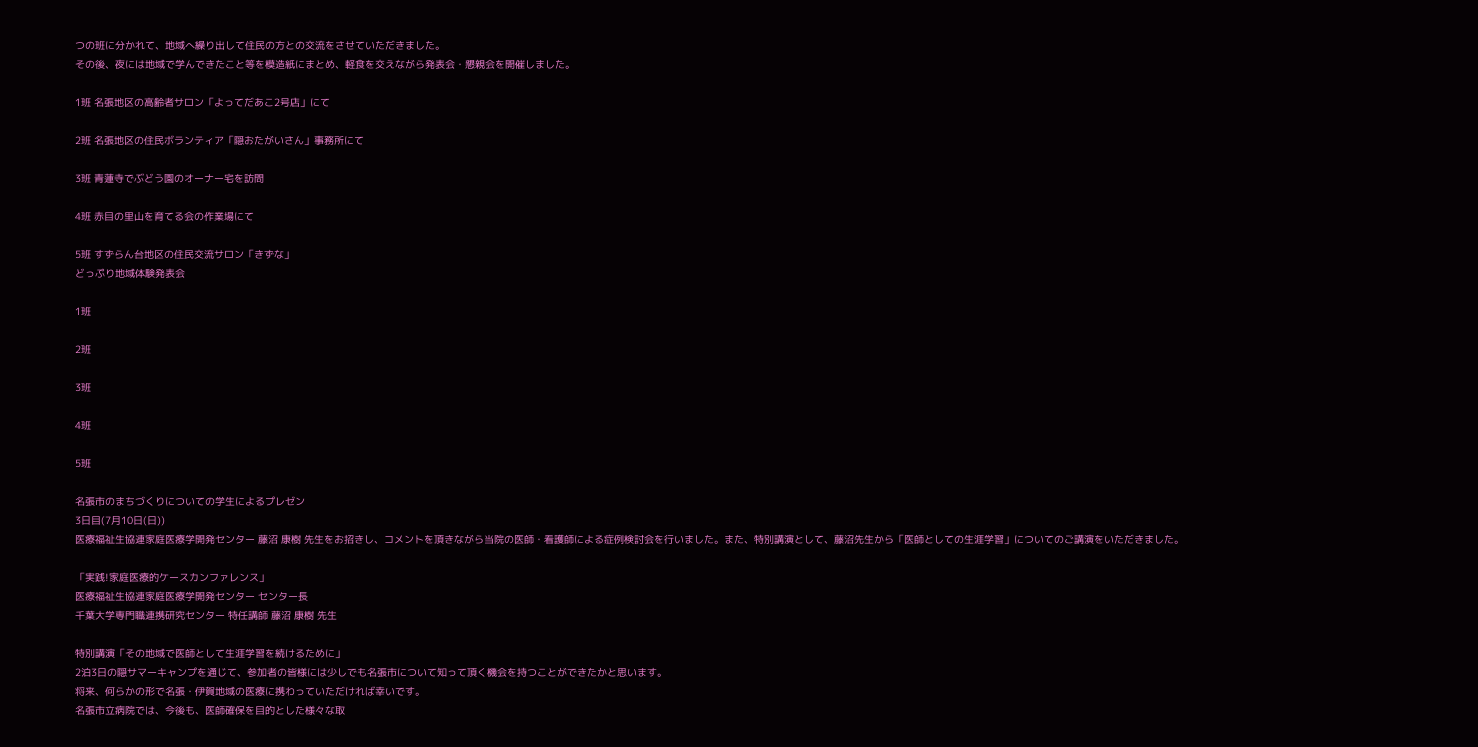つの班に分かれて、地域へ繰り出して住民の方との交流をさせていただきました。
その後、夜には地域で学んできたこと等を模造紙にまとめ、軽食を交えながら発表会・懇親会を開催しました。

1班 名張地区の高齢者サロン「よってだあこ2号店」にて

2班 名張地区の住民ボランティア「隠おたがいさん」事務所にて

3班 青蓮寺でぶどう園のオーナー宅を訪問

4班 赤目の里山を育てる会の作業場にて

5班 すずらん台地区の住民交流サロン「きずな」
どっぷり地域体験発表会

1班

2班

3班

4班

5班

名張市のまちづくりについての学生によるプレゼン
3日目(7月10日(日))
医療福祉生協連家庭医療学開発センター 藤沼 康樹 先生をお招きし、コメントを頂きながら当院の医師・看護師による症例検討会を行いました。また、特別講演として、藤沼先生から「医師としての生涯学習」についてのご講演をいただきました。

「実践!家庭医療的ケースカンファレンス」
医療福祉生協連家庭医療学開発センター センター長
千葉大学専門職連携研究センター 特任講師 藤沼 康樹 先生

特別講演「その地域で医師として生涯学習を続けるために」
2泊3日の隠サマーキャンプを通じて、参加者の皆様には少しでも名張市について知って頂く機会を持つことができたかと思います。
将来、何らかの形で名張・伊賀地域の医療に携わっていただければ幸いです。
名張市立病院では、今後も、医師確保を目的とした様々な取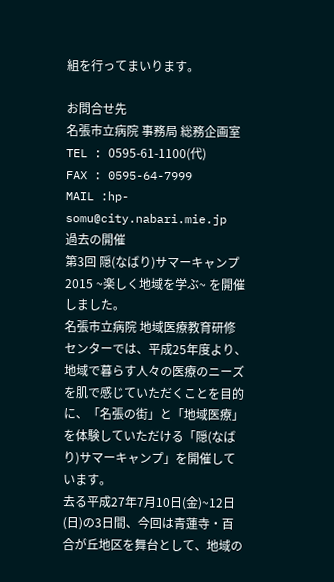組を行ってまいります。

お問合せ先
名張市立病院 事務局 総務企画室
TEL : 0595-61-1100(代)
FAX : 0595-64-7999
MAIL :hp-somu@city.nabari.mie.jp
過去の開催
第3回 隠(なばり)サマーキャンプ2015 ~楽しく地域を学ぶ~ を開催しました。
名張市立病院 地域医療教育研修センターでは、平成25年度より、地域で暮らす人々の医療のニーズを肌で感じていただくことを目的に、「名張の街」と「地域医療」を体験していただける「隠(なばり)サマーキャンプ」を開催しています。
去る平成27年7月10日(金)~12日(日)の3日間、今回は青蓮寺・百合が丘地区を舞台として、地域の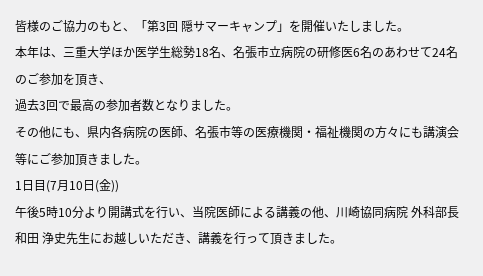皆様のご協力のもと、「第3回 隠サマーキャンプ」を開催いたしました。
本年は、三重大学ほか医学生総勢18名、名張市立病院の研修医6名のあわせて24名のご参加を頂き、
過去3回で最高の参加者数となりました。
その他にも、県内各病院の医師、名張市等の医療機関・福祉機関の方々にも講演会等にご参加頂きました。
1日目(7月10日(金))
午後5時10分より開講式を行い、当院医師による講義の他、川崎協同病院 外科部長 和田 浄史先生にお越しいただき、講義を行って頂きました。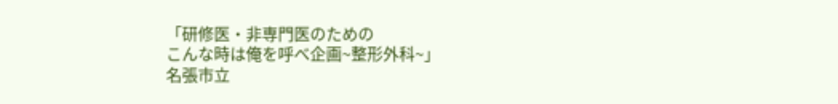「研修医・非専門医のための
こんな時は俺を呼べ企画~整形外科~」
名張市立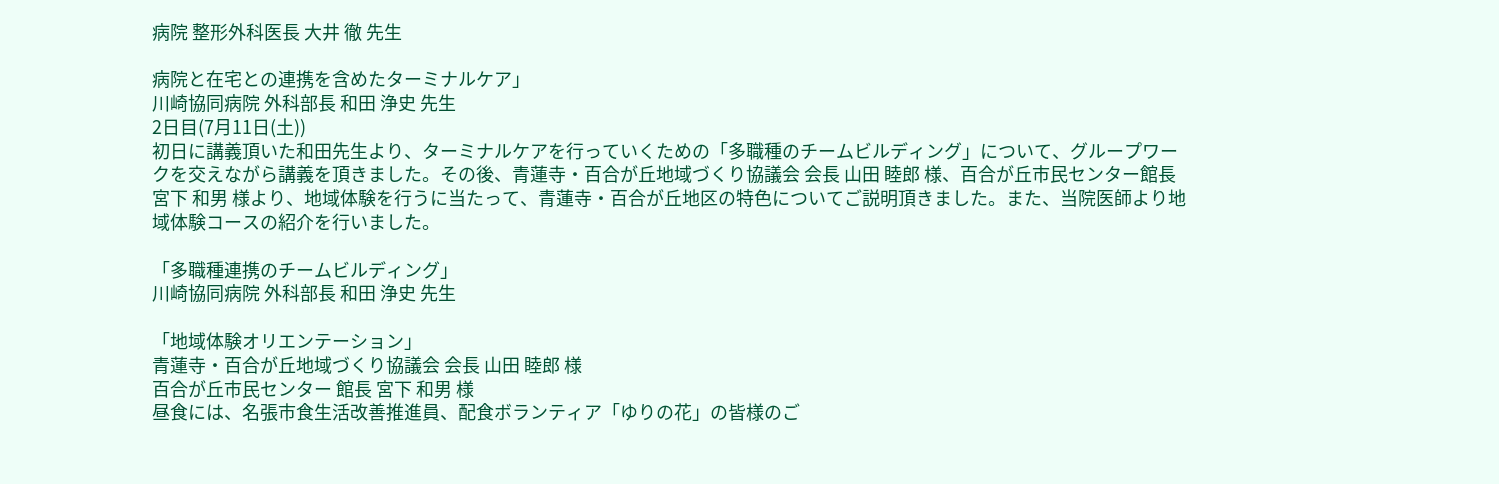病院 整形外科医長 大井 徹 先生

病院と在宅との連携を含めたターミナルケア」
川崎協同病院 外科部長 和田 浄史 先生
2日目(7月11日(土))
初日に講義頂いた和田先生より、ターミナルケアを行っていくための「多職種のチームビルディング」について、グループワークを交えながら講義を頂きました。その後、青蓮寺・百合が丘地域づくり協議会 会長 山田 睦郎 様、百合が丘市民センター館長 宮下 和男 様より、地域体験を行うに当たって、青蓮寺・百合が丘地区の特色についてご説明頂きました。また、当院医師より地域体験コースの紹介を行いました。

「多職種連携のチームビルディング」
川崎協同病院 外科部長 和田 浄史 先生

「地域体験オリエンテーション」
青蓮寺・百合が丘地域づくり協議会 会長 山田 睦郎 様
百合が丘市民センター 館長 宮下 和男 様
昼食には、名張市食生活改善推進員、配食ボランティア「ゆりの花」の皆様のご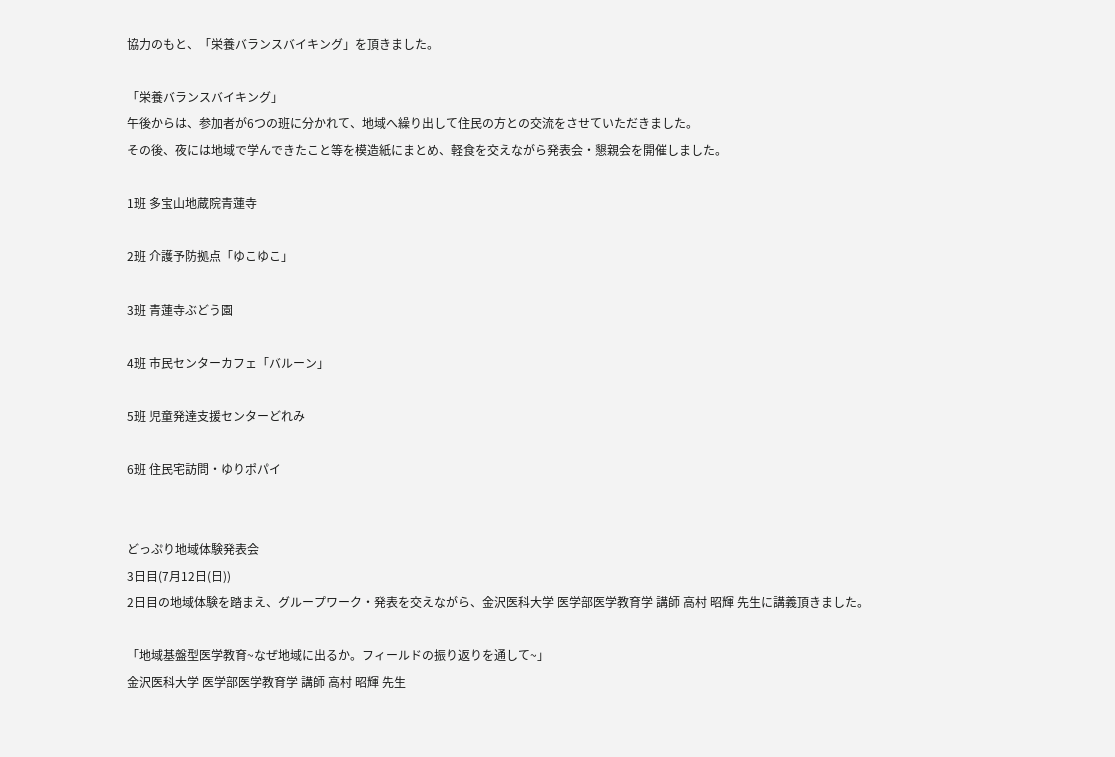協力のもと、「栄養バランスバイキング」を頂きました。

「栄養バランスバイキング」
午後からは、参加者が6つの班に分かれて、地域へ繰り出して住民の方との交流をさせていただきました。
その後、夜には地域で学んできたこと等を模造紙にまとめ、軽食を交えながら発表会・懇親会を開催しました。

1班 多宝山地蔵院青蓮寺

2班 介護予防拠点「ゆこゆこ」

3班 青蓮寺ぶどう園

4班 市民センターカフェ「バルーン」

5班 児童発達支援センターどれみ

6班 住民宅訪問・ゆりポパイ


どっぷり地域体験発表会
3日目(7月12日(日))
2日目の地域体験を踏まえ、グループワーク・発表を交えながら、金沢医科大学 医学部医学教育学 講師 高村 昭輝 先生に講義頂きました。

「地域基盤型医学教育~なぜ地域に出るか。フィールドの振り返りを通して~」
金沢医科大学 医学部医学教育学 講師 高村 昭輝 先生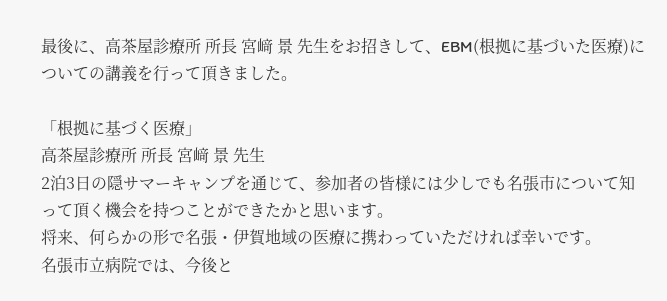最後に、高茶屋診療所 所長 宮﨑 景 先生をお招きして、EBM(根拠に基づいた医療)についての講義を行って頂きました。

「根拠に基づく医療」
高茶屋診療所 所長 宮﨑 景 先生
2泊3日の隠サマーキャンプを通じて、参加者の皆様には少しでも名張市について知って頂く機会を持つことができたかと思います。
将来、何らかの形で名張・伊賀地域の医療に携わっていただければ幸いです。
名張市立病院では、今後と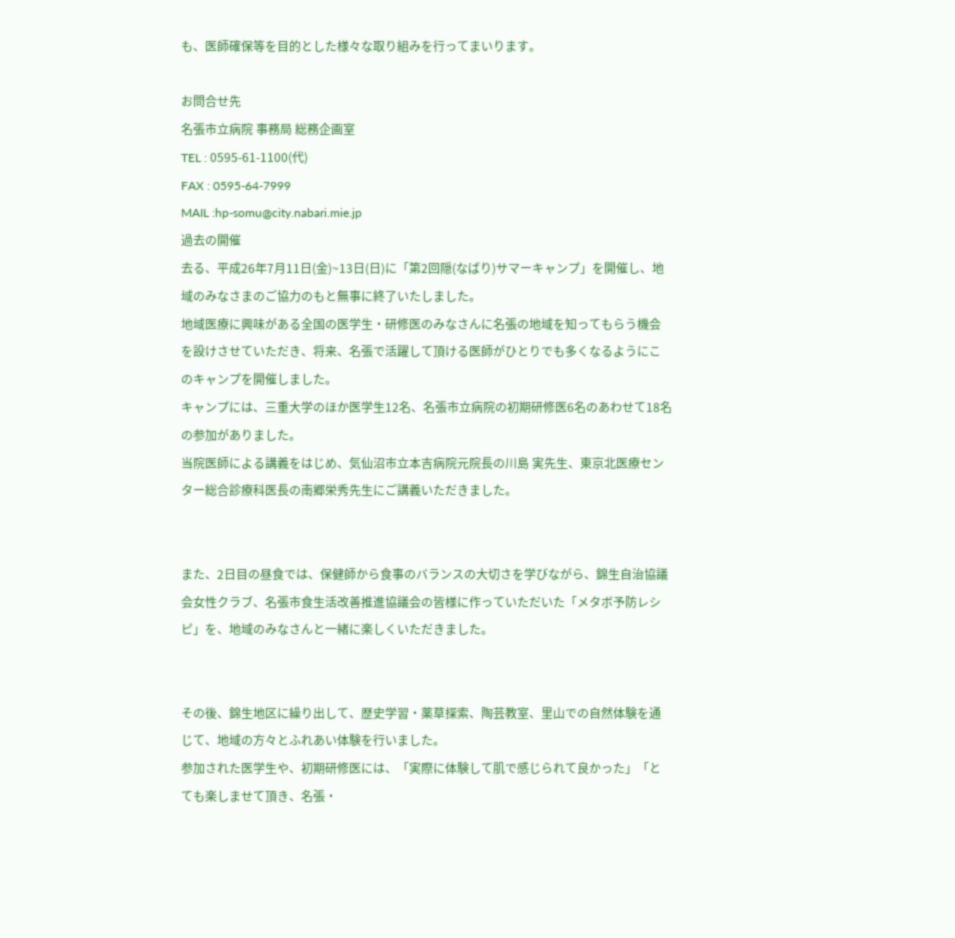も、医師確保等を目的とした様々な取り組みを行ってまいります。

お問合せ先
名張市立病院 事務局 総務企画室
TEL : 0595-61-1100(代)
FAX : 0595-64-7999
MAIL :hp-somu@city.nabari.mie.jp
過去の開催
去る、平成26年7月11日(金)~13日(日)に「第2回隠(なばり)サマーキャンプ」を開催し、地域のみなさまのご協力のもと無事に終了いたしました。
地域医療に興味がある全国の医学生・研修医のみなさんに名張の地域を知ってもらう機会を設けさせていただき、将来、名張で活躍して頂ける医師がひとりでも多くなるようにこのキャンプを開催しました。
キャンプには、三重大学のほか医学生12名、名張市立病院の初期研修医6名のあわせて18名の参加がありました。
当院医師による講義をはじめ、気仙沼市立本吉病院元院長の川島 実先生、東京北医療センター総合診療科医長の南郷栄秀先生にご講義いただきました。


また、2日目の昼食では、保健師から食事のバランスの大切さを学びながら、錦生自治協議会女性クラブ、名張市食生活改善推進協議会の皆様に作っていただいた「メタボ予防レシピ」を、地域のみなさんと一緒に楽しくいただきました。


その後、錦生地区に繰り出して、歴史学習・薬草探索、陶芸教室、里山での自然体験を通じて、地域の方々とふれあい体験を行いました。
参加された医学生や、初期研修医には、「実際に体験して肌で感じられて良かった」「とても楽しませて頂き、名張・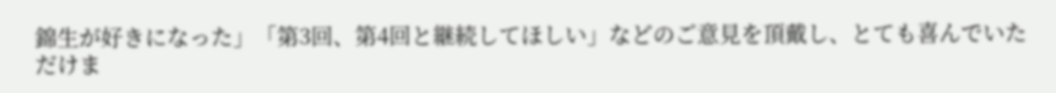錦生が好きになった」「第3回、第4回と継続してほしい」などのご意見を頂戴し、とても喜んでいただけま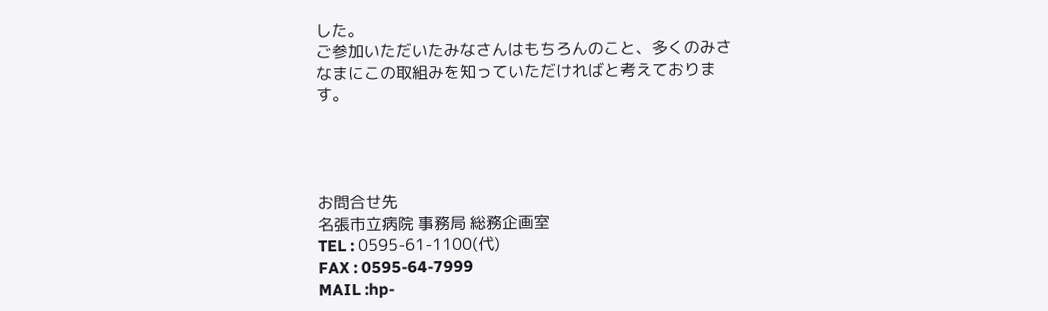した。
ご参加いただいたみなさんはもちろんのこと、多くのみさなまにこの取組みを知っていただければと考えております。




お問合せ先
名張市立病院 事務局 総務企画室
TEL : 0595-61-1100(代)
FAX : 0595-64-7999
MAIL :hp-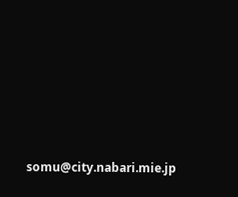somu@city.nabari.mie.jp